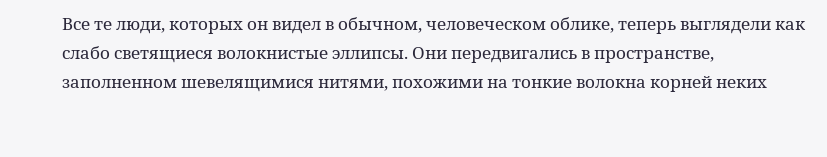Все те люди, которых он видел в обычном, человеческом облике, теперь выглядели как слабо светящиеся волокнистые эллипсы. Они передвигались в пространстве, заполненном шевелящимися нитями, похожими на тонкие волокна корней неких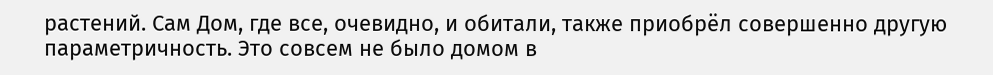растений. Сам Дом, где все, очевидно, и обитали, также приобрёл совершенно другую параметричность. Это совсем не было домом в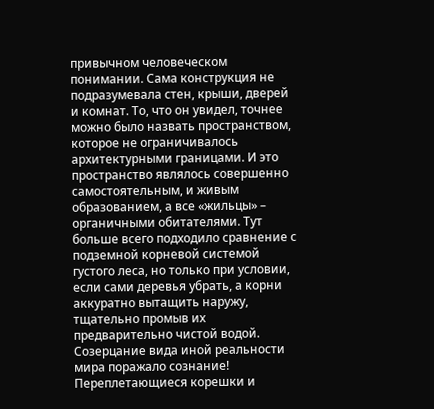привычном человеческом понимании. Сама конструкция не подразумевала стен, крыши, дверей и комнат. То, что он увидел, точнее можно было назвать пространством, которое не ограничивалось архитектурными границами. И это пространство являлось совершенно самостоятельным, и живым образованием, а все «жильцы» – органичными обитателями. Тут больше всего подходило сравнение с подземной корневой системой густого леса, но только при условии, если сами деревья убрать, а корни аккуратно вытащить наружу, тщательно промыв их предварительно чистой водой. Созерцание вида иной реальности мира поражало сознание! Переплетающиеся корешки и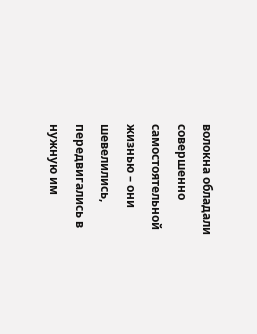волокна обладали совершенно самостоятельной жизнью – они шевелились, передвигались в нужную им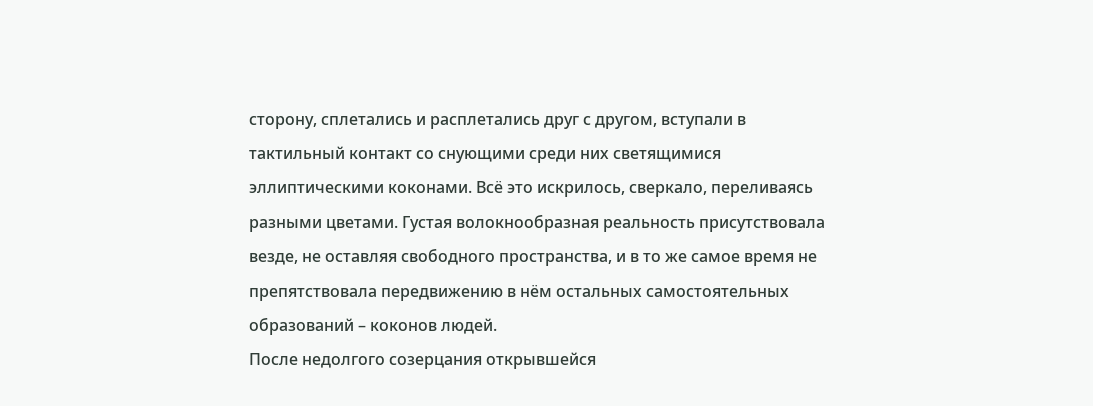сторону, сплетались и расплетались друг с другом, вступали в тактильный контакт со снующими среди них светящимися эллиптическими коконами. Всё это искрилось, сверкало, переливаясь разными цветами. Густая волокнообразная реальность присутствовала везде, не оставляя свободного пространства, и в то же самое время не препятствовала передвижению в нём остальных самостоятельных образований – коконов людей.
После недолгого созерцания открывшейся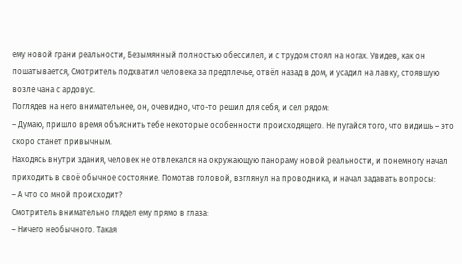ему новой грани реальности, Безымянный полностью обессилел, и с трудом стоял на ногах. Увидев, как он пошатывается, Смотритель подхватил человека за предплечье, отвёл назад в дом, и усадил на лавку, стоявшую возле чана с ардовус.
Поглядев на него внимательнее, он, очевидно, что-то решил для себя, и сел рядом:
– Думаю, пришло время объяснить тебе некоторые особенности происходящего. Не пугайся того, что видишь – это скоро станет привычным.
Находясь внутри здания, человек не отвлекался на окружающую панораму новой реальности, и понемногу начал приходить в своё обычное состояние. Помотав головой, взглянул на проводника, и начал задавать вопросы:
– А что со мной происходит?
Смотритель внимательно глядел ему прямо в глаза:
– Ничего необычного. Такая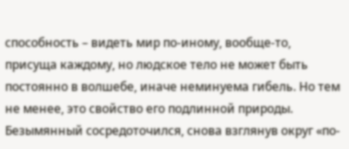способность – видеть мир по-иному, вообще-то, присуща каждому, но людское тело не может быть постоянно в волшебе, иначе неминуема гибель. Но тем не менее, это свойство его подлинной природы.
Безымянный сосредоточился, снова взглянув округ «по-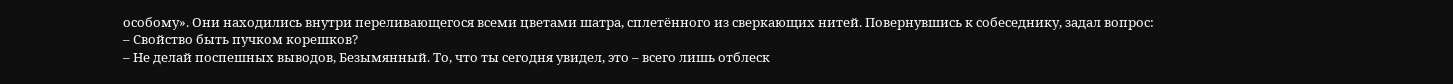особому». Они находились внутри переливающегося всеми цветами шатра, сплетённого из сверкающих нитей. Повернувшись к собеседнику, задал вопрос:
– Свойство быть пучком корешков?
– Не делай поспешных выводов, Безымянный. То, что ты сегодня увидел, это – всего лишь отблеск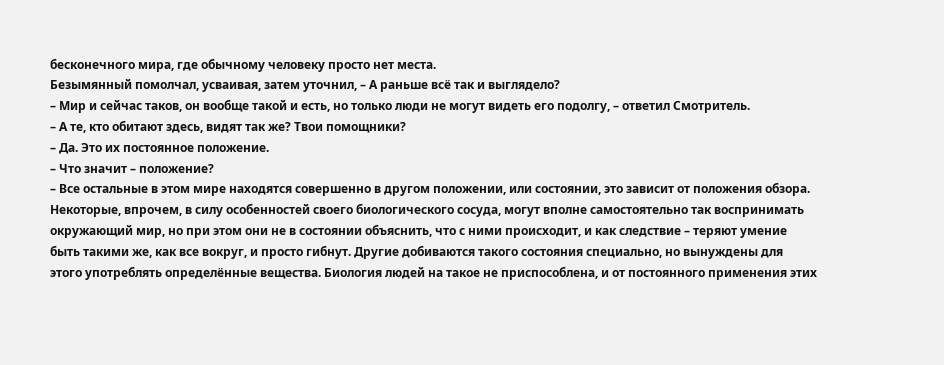бесконечного мира, где обычному человеку просто нет места.
Безымянный помолчал, усваивая, затем уточнил, – А раньше всё так и выглядело?
– Мир и сейчас таков, он вообще такой и есть, но только люди не могут видеть его подолгу, – ответил Смотритель.
– А те, кто обитают здесь, видят так же? Твои помощники?
– Да. Это их постоянное положение.
– Что значит – положение?
– Все остальные в этом мире находятся совершенно в другом положении, или состоянии, это зависит от положения обзора. Некоторые, впрочем, в силу особенностей своего биологического сосуда, могут вполне самостоятельно так воспринимать окружающий мир, но при этом они не в состоянии объяснить, что с ними происходит, и как следствие – теряют умение быть такими же, как все вокруг, и просто гибнут. Другие добиваются такого состояния специально, но вынуждены для этого употреблять определённые вещества. Биология людей на такое не приспособлена, и от постоянного применения этих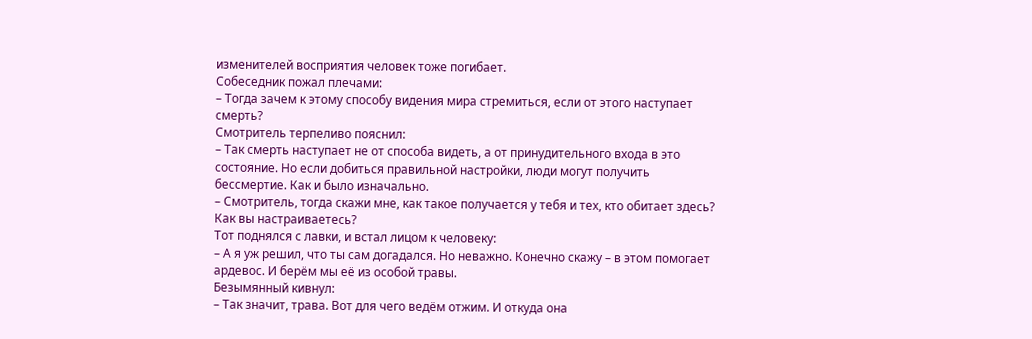изменителей восприятия человек тоже погибает.
Собеседник пожал плечами:
– Тогда зачем к этому способу видения мира стремиться, если от этого наступает смерть?
Смотритель терпеливо пояснил:
– Так смерть наступает не от способа видеть, а от принудительного входа в это состояние. Но если добиться правильной настройки, люди могут получить бессмертие. Как и было изначально.
– Смотритель, тогда скажи мне, как такое получается у тебя и тех, кто обитает здесь? Как вы настраиваетесь?
Тот поднялся с лавки, и встал лицом к человеку:
– А я уж решил, что ты сам догадался. Но неважно. Конечно скажу – в этом помогает ардевос. И берём мы её из особой травы.
Безымянный кивнул:
– Так значит, трава. Вот для чего ведём отжим. И откуда она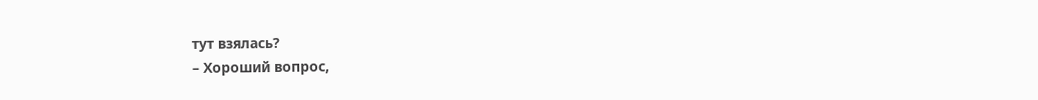тут взялась?
– Хороший вопрос,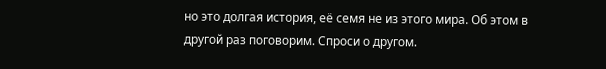но это долгая история, её семя не из этого мира. Об этом в другой раз поговорим. Спроси о другом.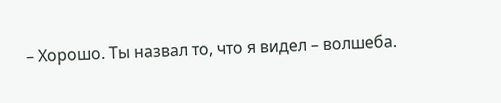– Хорошо. Ты назвал то, что я видел – волшеба.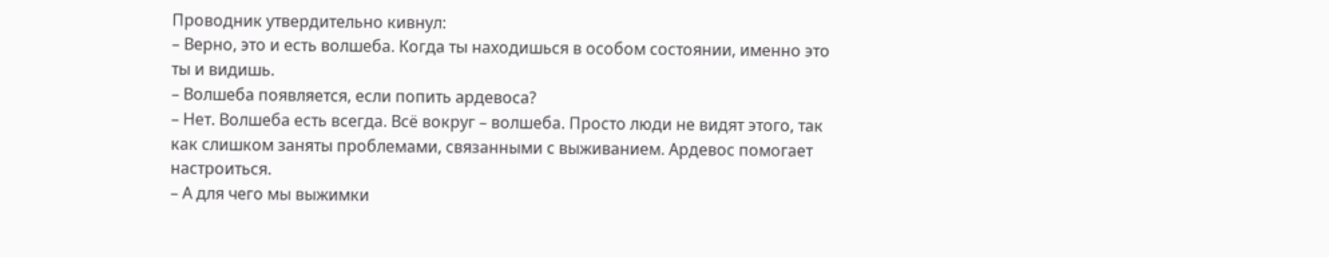Проводник утвердительно кивнул:
– Верно, это и есть волшеба. Когда ты находишься в особом состоянии, именно это ты и видишь.
– Волшеба появляется, если попить ардевоса?
– Нет. Волшеба есть всегда. Всё вокруг – волшеба. Просто люди не видят этого, так как слишком заняты проблемами, связанными с выживанием. Ардевос помогает настроиться.
– А для чего мы выжимки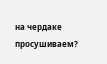на чердаке просушиваем?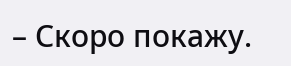– Скоро покажу.